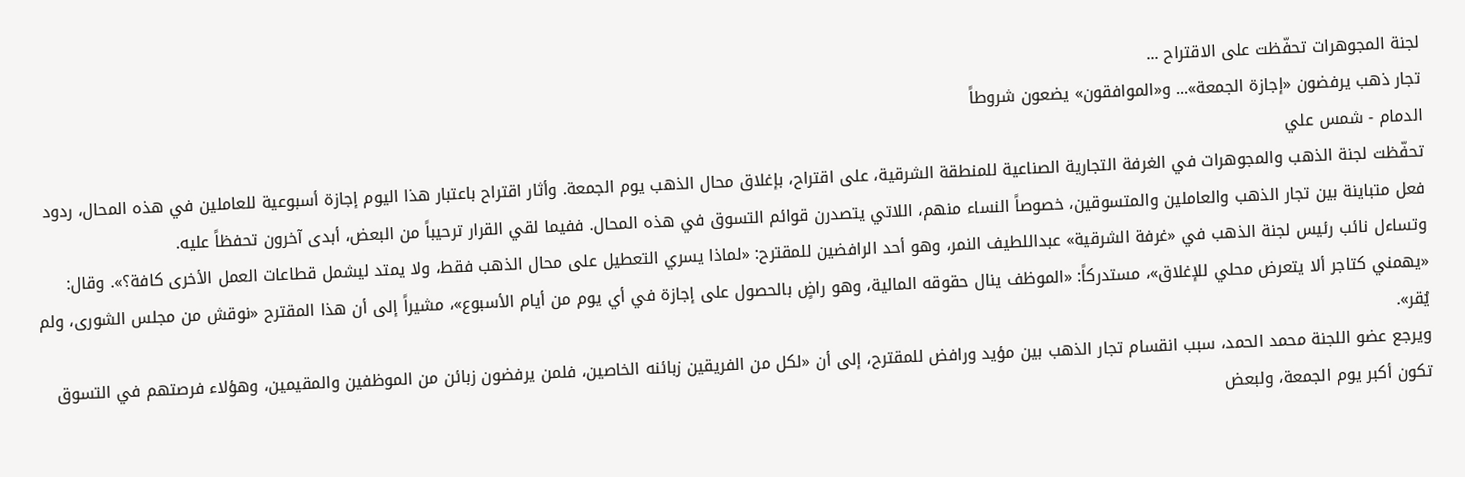لجنة المجوهرات تحفّظت على الاقتراح ...
تجار ذهب يرفضون «إجازة الجمعة»... و«الموافقون» يضعون شروطاً
الدمام - شمس علي
تحفّظت لجنة الذهب والمجوهرات في الغرفة التجارية الصناعية للمنطقة الشرقية، على اقتراح، بإغلاق محال الذهب يوم الجمعة. وأثار اقتراح باعتبار هذا اليوم إجازة أسبوعية للعاملين في هذه المحال، ردود فعل متباينة بين تجار الذهب والعاملين والمتسوقين، خصوصاً النساء منهم، اللاتي يتصدرن قوائم التسوق في هذه المحال. ففيما لقي القرار ترحيباً من البعض، أبدى آخرون تحفظاً عليه.
وتساءل نائب رئيس لجنة الذهب في «غرفة الشرقية» عبداللطيف النمر، وهو أحد الرافضين للمقترح: «لماذا يسري التعطيل على محال الذهب فقط، ولا يمتد ليشمل قطاعات العمل الأخرى كافة؟». وقال: «يهمني كتاجر ألا يتعرض محلي للإغلاق»، مستدركاً: «الموظف ينال حقوقه المالية، وهو راضٍ بالحصول على إجازة في أي يوم من أيام الأسبوع»، مشيراً إلى أن هذا المقترح «نوقش من مجلس الشورى، ولم يُقر».
ويرجع عضو اللجنة محمد الحمد، سبب انقسام تجار الذهب بين مؤيد ورافض للمقترح، إلى أن «لكل من الفريقين زبائنه الخاصين، فلمن يرفضون زبائن من الموظفين والمقيمين، وهؤلاء فرصتهم في التسوق تكون أكبر يوم الجمعة، ولبعض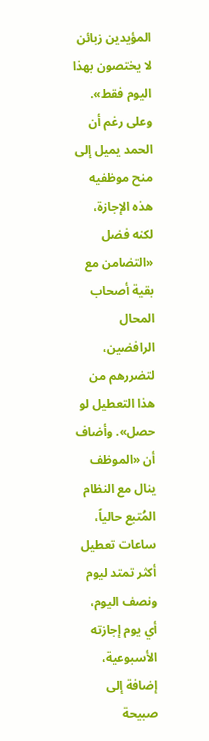المؤيدين زبائن لا يختصون بهذا اليوم فقط». وعلى رغم أن الحمد يميل إلى منح موظفيه هذه الإجازة، لكنه فضل «التضامن مع بقية أصحاب المحال الرافضين، لتضررهم من هذا التعطيل لو حصل». وأضاف أن «الموظف ينال مع النظام المُتبع حالياً، ساعات تعطيل أكثر تمتد ليوم ونصف اليوم، أي يوم إجازته الأسبوعية، إضافة إلى صبيحة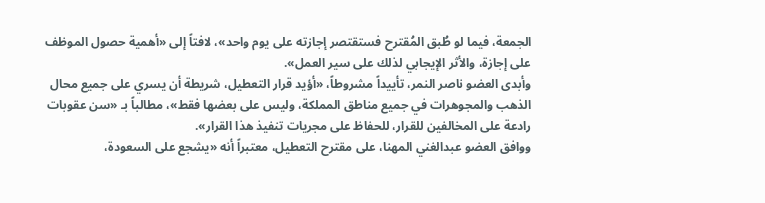الجمعة، فيما لو طُبق المُقترح فستقتصر إجازته على يوم واحد»، لافتاً إلى «أهمية حصول الموظف على إجازة، والأثر الإيجابي لذلك على سير العمل».
وأبدى العضو ناصر النمر، تأييداً مشروطاً، «أؤيد قرار التعطيل، شريطة أن يسري على جميع محال الذهب والمجوهرات في جميع مناطق المملكة، وليس على بعضها فقط»، مطالباً بـ «سن عقوبات رادعة على المخالفين للقرار، للحفاظ على مجريات تنفيذ هذا القرار».
ووافق العضو عبدالغني المهنا، على مقترح التعطيل، معتبراً أنه «يشجع على السعودة،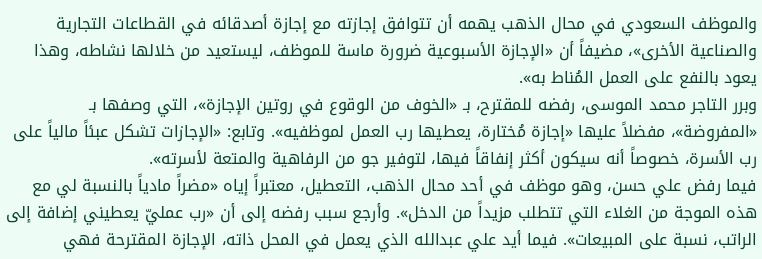والموظف السعودي في محال الذهب يهمه أن تتوافق إجازته مع إجازة أصدقائه في القطاعات التجارية والصناعية الأخرى»، مضيفاً أن «الإجازة الأسبوعية ضرورة ماسة للموظف، ليستعيد من خلالها نشاطه، وهذا يعود بالنفع على العمل المُناط به».
وبرر التاجر محمد الموسى، رفضه للمقترح، بـ «الخوف من الوقوع في روتين الإجازة»، التي وصفها بـ «المفروضة»، مفضلاً عليها «إجازة مُختارة، يعطيها رب العمل لموظفيه». وتابع: «الإجازات تشكل عبئاً مالياً على رب الأسرة، خصوصاً أنه سيكون أكثر إنفاقاً فيها، لتوفير جو من الرفاهية والمتعة لأسرته».
فيما رفض علي حسن، وهو موظف في أحد محال الذهب، التعطيل، معتبراً إياه «مضراً مادياً بالنسبة لي مع هذه الموجة من الغلاء التي تتطلب مزيداً من الدخل». وأرجع سبب رفضه إلى أن «رب عمليّ يعطيني إضافة إلى الراتب، نسبة على المبيعات». فيما أيد علي عبدالله الذي يعمل في المحل ذاته، الإجازة المقترحة فهي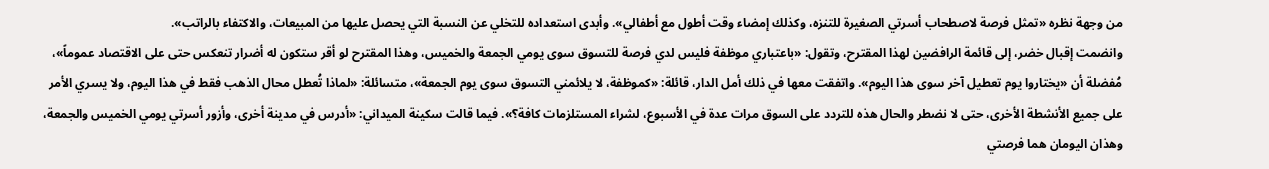من وجهة نظره «تمثل فرصة لاصطحاب أسرتي الصغيرة للتنزه، وكذلك إمضاء وقت أطول مع أطفالي». وأبدى استعداده للتخلي عن النسبة التي يحصل عليها من المبيعات، والاكتفاء بالراتب».
وانضمت إقبال خضر، إلى قائمة الرافضين لهذا المقترح، وتقول: «باعتباري موظفة فليس لدي فرصة للتسوق سوى يومي الجمعة والخميس، وهذا المقترح لو أقر ستكون له أضرار تنعكس حتى على الاقتصاد عموماً»، مُفضلة أن «يختاروا يوم تعطيل آخر سوى هذا اليوم». واتفقت معها في ذلك أمل الدار، قائلة: «كموظفة، لا يلائمني التسوق سوى يوم الجمعة»، متسائلة: «لماذا تُعطل محال الذهب فقط في هذا اليوم، ولا يسري الأمر على جميع الأنشطة الأخرى، حتى لا نضطر والحال هذه للتردد على السوق مرات عدة في الأسبوع، لشراء المستلزمات كافة؟». فيما قالت سكينة الميداني: «أدرس في مدينة أخرى، وأزور أسرتي يومي الخميس والجمعة، وهذان اليومان هما فرصتي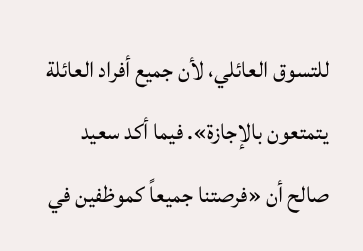للتسوق العائلي، لأن جميع أفراد العائلة يتمتعون بالإجازة». فيما أكد سعيد صالح أن «فرصتنا جميعاً كموظفين في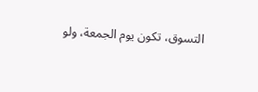التسوق، تكون يوم الجمعة، ولو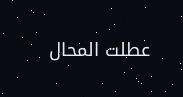عطلت المحال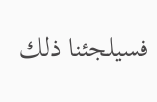فسيلجئنا ذلك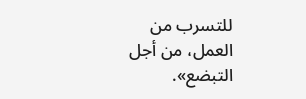للتسرب من العمل، من أجل التبضع».